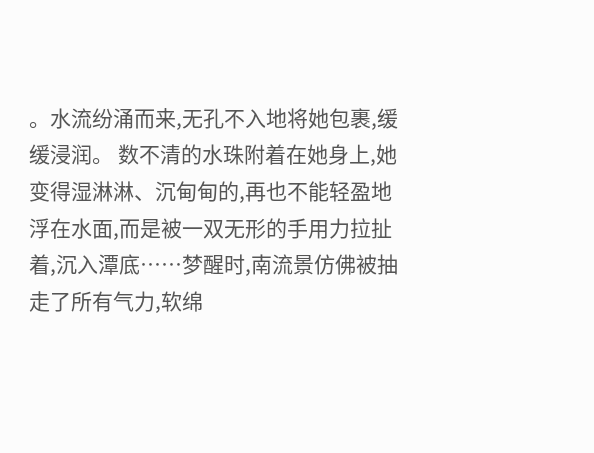。水流纷涌而来,无孔不入地将她包裹,缓缓浸润。 数不清的水珠附着在她身上,她变得湿淋淋、沉甸甸的,再也不能轻盈地浮在水面,而是被一双无形的手用力拉扯着,沉入潭底……梦醒时,南流景仿佛被抽走了所有气力,软绵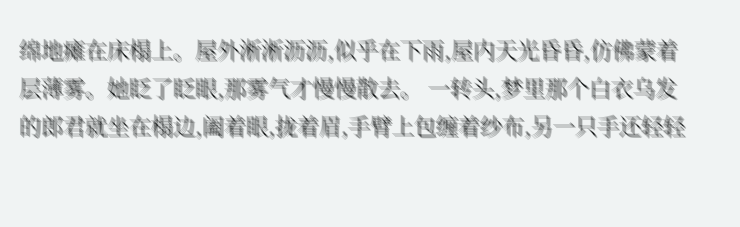绵地瘫在床榻上。屋外淅淅沥沥,似乎在下雨,屋内天光昏昏,仿佛蒙着层薄雾。她眨了眨眼,那雾气才慢慢散去。 一转头,梦里那个白衣乌发的郎君就坐在榻边,阖着眼,拢着眉,手臂上包缠着纱布,另一只手还轻轻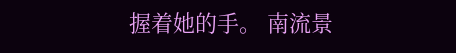握着她的手。 南流景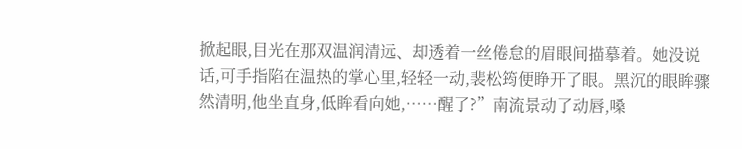掀起眼,目光在那双温润清远、却透着一丝倦怠的眉眼间描摹着。她没说话,可手指陷在温热的掌心里,轻轻一动,裴松筠便睁开了眼。黑沉的眼眸骤然清明,他坐直身,低眸看向她,……醒了?”南流景动了动唇,嗓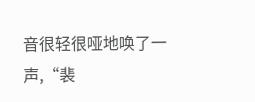音很轻很哑地唤了一声,“裴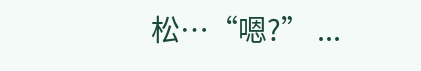松…“嗯?” ...